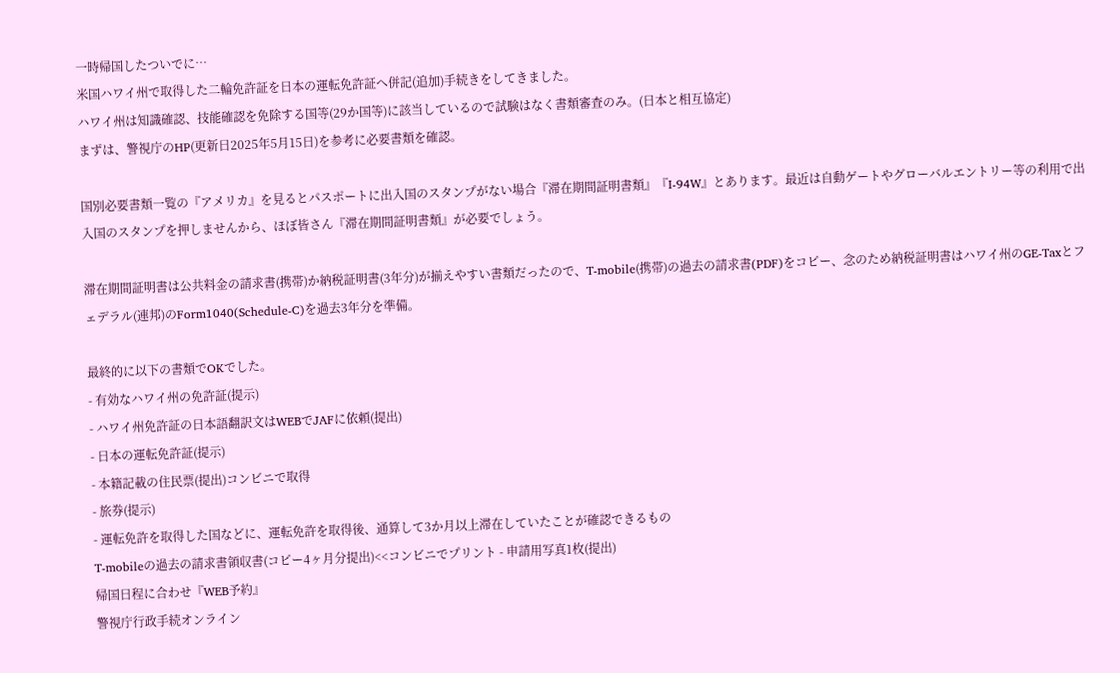一時帰国したついでに…
米国ハワイ州で取得した二輪免許証を日本の運転免許証へ併記(追加)手続きをしてきました。
ハワイ州は知識確認、技能確認を免除する国等(29か国等)に該当しているので試験はなく書類審査のみ。(日本と相互協定)
まずは、警視庁のHP(更新日2025年5月15日)を参考に必要書類を確認。

国別必要書類一覧の『アメリカ』を見るとパスポートに出入国のスタンプがない場合『滞在期間証明書類』『I-94W』とあります。最近は自動ゲートやグローバルエントリー等の利用で出入国のスタンプを押しませんから、ほぼ皆さん『滞在期間証明書類』が必要でしょう。

滞在期間証明書は公共料金の請求書(携帯)か納税証明書(3年分)が揃えやすい書類だったので、T-mobile(携帯)の過去の請求書(PDF)をコピー、念のため納税証明書はハワイ州のGE-Taxとフェデラル(連邦)のForm1040(Schedule-C)を過去3年分を準備。

最終的に以下の書類でOKでした。
- 有効なハワイ州の免許証(提示)
- ハワイ州免許証の日本語翻訳文はWEBでJAFに依頼(提出)
- 日本の運転免許証(提示)
- 本籍記載の住民票(提出)コンビニで取得
- 旅券(提示)
- 運転免許を取得した国などに、運転免許を取得後、通算して3か月以上滞在していたことが確認できるもの
T-mobileの過去の請求書領収書(コピー4ヶ月分提出)<<コンビニでプリント - 申請用写真1枚(提出)
帰国日程に合わせ『WEB予約』
警視庁行政手続オンライン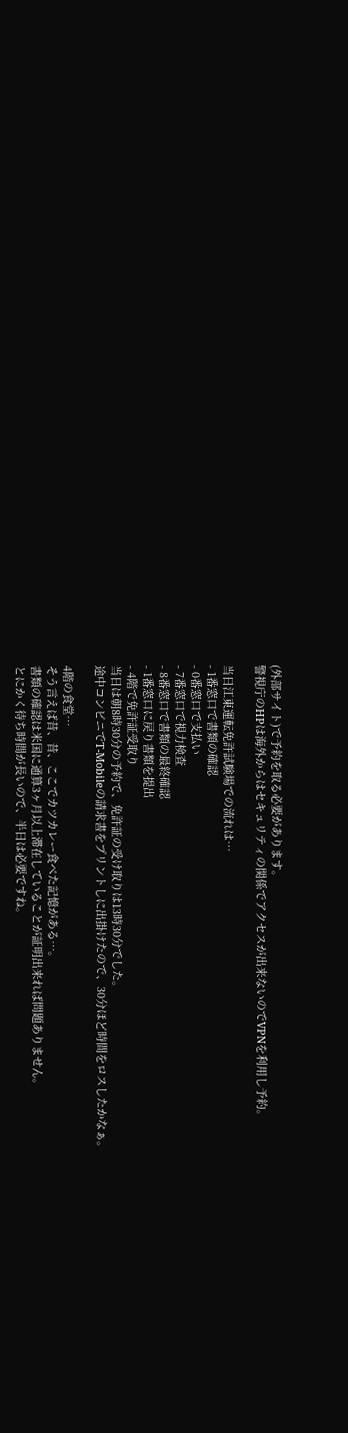(外部サイト)で予約を取る必要があります。
警視庁のHPは海外からはセキュリティの関係でアクセスが出来ないのでVPNを利用し予約。

当日江東運転免許試験場での流れは…
- 1番窓口で書類の確認
- 0番窓口で支払い
- 7番窓口で視力検査
- 8番窓口で書類の最終確認
- 1番窓口に戻り書類を提出
- 4階で免許証受取り
当日は朝8時30分の予約で、免許証の受け取りは13時30分でした。
途中コンビニでT-Mobileの請求書をプリントしに出掛けたので、30分ほど時間をロスしたかなぁ。

4階の食堂…
そう言えば昔、昔、ここでカツカレー食べた記憶がある…。
書類の確認は米国に通算3ヶ月以上滞在していることが証明出来れば問題ありません。
とにかく待ち時間が長いので、半日は必要ですね。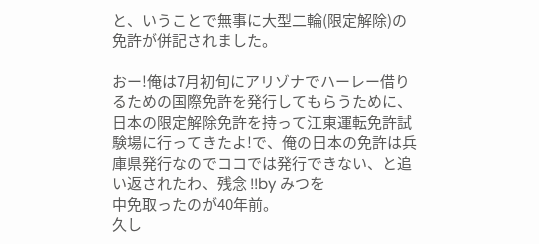と、いうことで無事に大型二輪(限定解除)の免許が併記されました。

おー!俺は7月初旬にアリゾナでハーレー借りるための国際免許を発行してもらうために、日本の限定解除免許を持って江東運転免許試験場に行ってきたよ!で、俺の日本の免許は兵庫県発行なのでココでは発行できない、と追い返されたわ、残念 !!by みつを
中免取ったのが40年前。
久し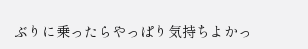ぶりに乗ったらやっぱり気持ちよかっ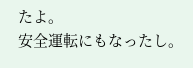たよ。
安全運転にもなったし。